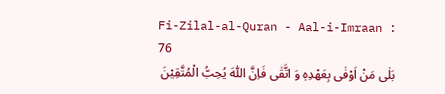Fi-Zilal-al-Quran - Aal-i-Imraan : 76
بَلٰى مَنْ اَوْفٰى بِعَهْدِهٖ وَ اتَّقٰى فَاِنَّ اللّٰهَ یُحِبُّ الْمُتَّقِیْنَ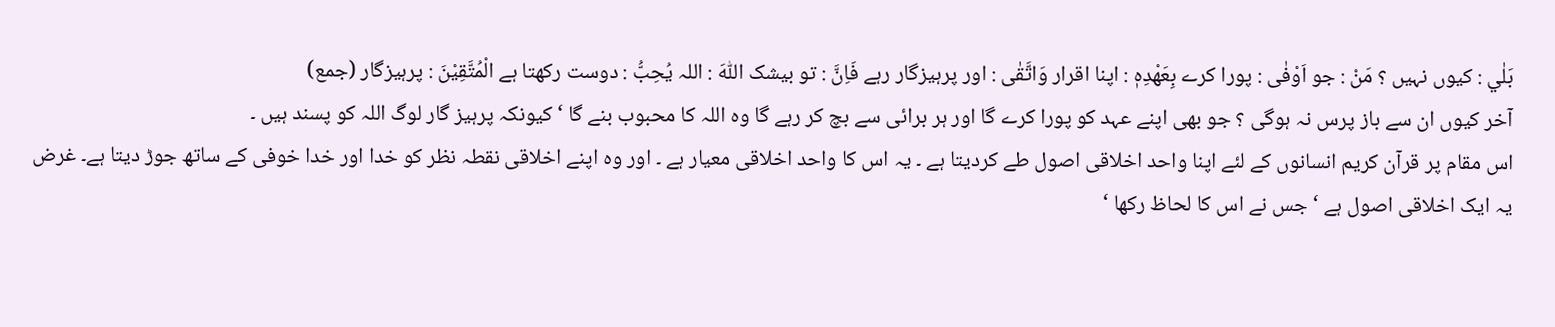بَلٰي : کیوں نہیں ؟ مَنْ : جو اَوْفٰى : پورا کرے بِعَهْدِهٖ : اپنا اقرار وَاتَّقٰى : اور پرہیزگار رہے فَاِنَّ : تو بیشک اللّٰهَ : اللہ يُحِبُّ : دوست رکھتا ہے الْمُتَّقِيْنَ : پرہیزگار (جمع)
آخر کیوں ان سے باز پرس نہ ہوگی ؟ جو بھی اپنے عہد کو پورا کرے گا اور ہر برائی سے بچ کر رہے گا وہ اللہ کا محبوب بنے گا ‘ کیونکہ پرہیز گار لوگ اللہ کو پسند ہیں ۔
اس مقام پر قرآن کریم انسانوں کے لئے اپنا واحد اخلاقی اصول طے کردیتا ہے ۔ یہ اس کا واحد اخلاقی معیار ہے ۔ اور وہ اپنے اخلاقی نقطہ نظر کو خدا اور خدا خوفی کے ساتھ جوڑ دیتا ہے۔ غرض یہ ایک اخلاقی اصول ہے ‘ جس نے اس کا لحاظ رکھا ‘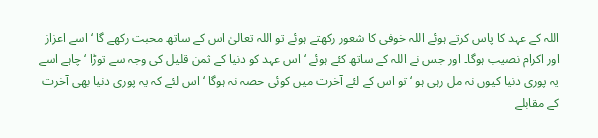اللہ کے عہد کا پاس کرتے ہوئے اللہ خوفی کا شعور رکھتے ہوئے تو اللہ تعالیٰ اس کے ساتھ محبت رکھے گا ‘ اسے اعزاز اور اکرام نصیب ہوگا۔ اور جس نے اللہ کے ساتھ کئے ہوئے ‘ اس عہد کو دنیا کے ثمن قلیل کی وجہ سے توڑا ‘ چاہے اسے یہ پوری دنیا کیوں نہ مل رہی ہو ‘ تو اس کے لئے آخرت میں کوئی حصہ نہ ہوگا ‘ اس لئے کہ یہ پوری دنیا بھی آخرت کے مقابلے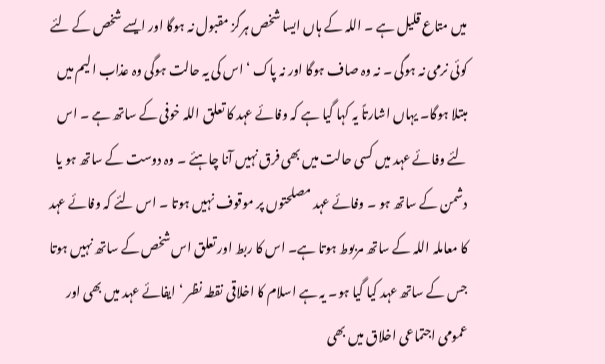میں متاع قلیل ہے ۔ اللہ کے ہاں ایسا شخص ہرگز مقبول نہ ہوگا اور ایسے شخص کے لئے کوئی نرمی نہ ہوگی ۔ نہ وہ صاف ہوگا اور نہ پاک ‘ اس کی یہ حالت ہوگی وہ عذاب الیم میں مبتلا ہوگا۔ یہاں اشارتاً یہ کہا گیا ہے کہ وفائے عہد کا تعلق اللہ خوفی کے ساتھ ہے ۔ اس لئے وفائے عہد میں کسی حالت میں بھی فرق نہیں آنا چاہئے ۔ وہ دوست کے ساتھ ہو یا دشمن کے ساتھ ہو ۔ وفائے عہد مصلحتوں پر موقوف نہیں ہوتا ۔ اس لئے کہ وفائے عہد کا معاملہ اللہ کے ساتھ مربوط ہوتا ہے۔ اس کا ربط اور تعلق اس شخص کے ساتھ نہیں ہوتا جس کے ساتھ عہد کیا گیا ہو۔ یہ ہے اسلام کا اخلاقی نقطہ نظر ‘ ایفائے عہد میں بھی اور عمومی اجتماعی اخلاق میں بھی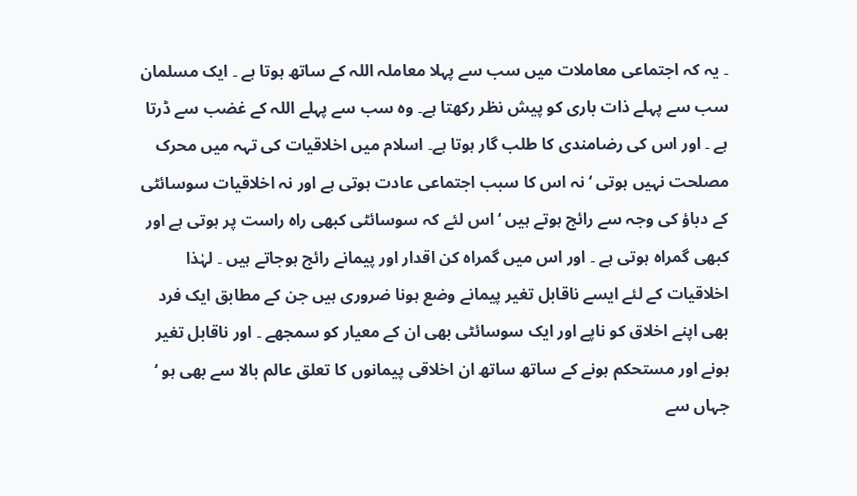۔ یہ کہ اجتماعی معاملات میں سب سے پہلا معاملہ اللہ کے ساتھ ہوتا ہے ۔ ایک مسلمان سب سے پہلے ذات باری کو پیش نظر رکھتا ہے۔ وہ سب سے پہلے اللہ کے غضب سے ڈرتا ہے ۔ اور اس کی رضامندی کا طلب گار ہوتا ہے۔ اسلام میں اخلاقیات کی تہہ میں محرک مصلحت نہیں ہوتی ‘ نہ اس کا سبب اجتماعی عادت ہوتی ہے اور نہ اخلاقیات سوسائٹی کے دباؤ کی وجہ سے رائج ہوتے ہیں ‘ اس لئے کہ سوسائٹی کبھی راہ راست پر ہوتی ہے اور کبھی گمراہ ہوتی ہے ۔ اور اس میں گمراہ کن اقدار اور پیمانے رائج ہوجاتے ہیں ۔ لہٰذا اخلاقیات کے لئے ایسے ناقابل تغیر پیمانے وضع ہونا ضروری ہیں جن کے مطابق ایک فرد بھی اپنے اخلاق کو ناپے اور ایک سوسائٹی بھی ان کے معیار کو سمجھے ۔ اور ناقابل تغیر ہونے اور مستحکم ہونے کے ساتھ ساتھ ان اخلاقی پیمانوں کا تعلق عالم بالا سے بھی ہو ‘ جہاں سے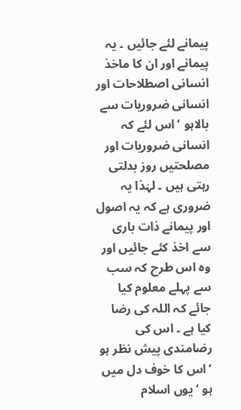پیمانے لئے جائیں ۔ یہ پیمانے اور ان کا ماخذ انسانی اصطلاحات اور انسانی ضروریات سے بالاہو ‘ اس لئے کہ انسانی ضروریات اور مصلحتیں روز بدلتی رہتی ہیں ۔ لہٰذا یہ ضروری ہے کہ یہ اصول اور پیمانے ذات باری سے اخذ کئے جائیں اور وہ اس طرح کہ سب سے پہلے معلوم کیا جائے کہ اللہ کی رضا کیا ہے ۔ اس کی رضامندی پیش نظر ہو ‘ اس کا خوف دل میں ہو ‘ یوں اسلام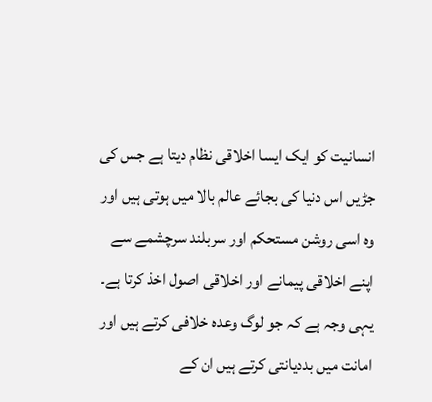انسانیت کو ایک ایسا اخلاقی نظام دیتا ہے جس کی جڑیں اس دنیا کی بجائے عالم بالا میں ہوتی ہیں اور وہ اسی روشن مستحکم اور سربلند سرچشمے سے اپنے اخلاقی پیمانے اور اخلاقی اصول اخذ کرتا ہے۔ یہی وجہ ہے کہ جو لوگ وعدہ خلافی کرتے ہیں اور امانت میں بددیانتی کرتے ہیں ان کے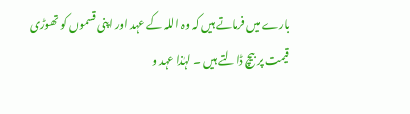بارے میں فرماتے ہیں کہ وہ اللہ کے عہد اور اپنی قسموں کو تھوڑی قیمت پر بیچ ڈالتے ہیں ۔ لہٰذا عہد و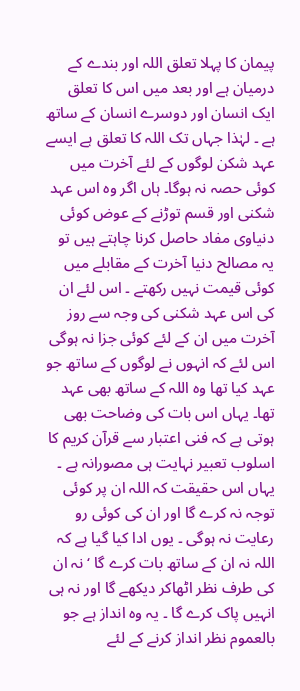پیمان کا پہلا تعلق اللہ اور بندے کے درمیان ہے اور بعد میں اس کا تعلق ایک انسان اور دوسرے انسان کے ساتھ ہے ۔ لہٰذا جہاں تک اللہ کا تعلق ہے ایسے عہد شکن لوگوں کے لئے آخرت میں کوئی حصہ نہ ہوگا۔ ہاں اگر وہ اس عہد شکنی اور قسم توڑنے کے عوض کوئی دنیاوی مفاد حاصل کرنا چاہتے ہیں تو یہ مصالح دنیا آخرت کے مقابلے میں کوئی قیمت نہیں رکھتے ۔ اس لئے ان کی اس عہد شکنی کی وجہ سے روز آخرت میں ان کے لئے کوئی جزا نہ ہوگی اس لئے کہ انہوں نے لوگوں کے ساتھ جو عہد کیا تھا وہ اللہ کے ساتھ بھی عہد تھا۔ یہاں اس بات کی وضاحت بھی ہوتی ہے کہ فنی اعتبار سے قرآن کریم کا اسلوب تعبیر نہایت ہی مصورانہ ہے ۔ یہاں اس حقیقت کہ اللہ ان پر کوئی توجہ نہ کرے گا اور ان کی کوئی رو رعایت نہ ہوگی ۔ یوں ادا کیا گیا ہے کہ اللہ نہ ان کے ساتھ بات کرے گا ‘ نہ ان کی طرف نظر اٹھاکر دیکھے گا اور نہ ہی انہیں پاک کرے گا ۔ یہ وہ انداز ہے جو بالعموم نظر انداز کرنے کے لئے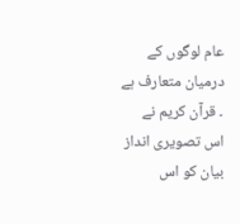عام لوگوں کے درمیان متعارف ہے ۔ قرآن کریم نے اس تصویری انداز بیان کو اس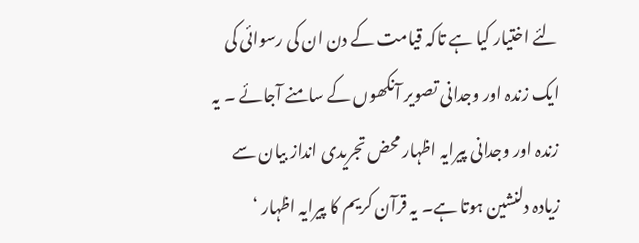لئے اختیار کیا ہے تاکہ قیامت کے دن ان کی رسوائی کی ایک زندہ اور وجدانی تصویر آنکھوں کے سامنے آجائے ۔ یہ زندہ اور وجدانی پیرایہ اظہار محض تجریدی انداز بیان سے زیادہ دلنشین ہوتا ہے۔ یہ قرآن کریم کا پیرایہ اظہار ‘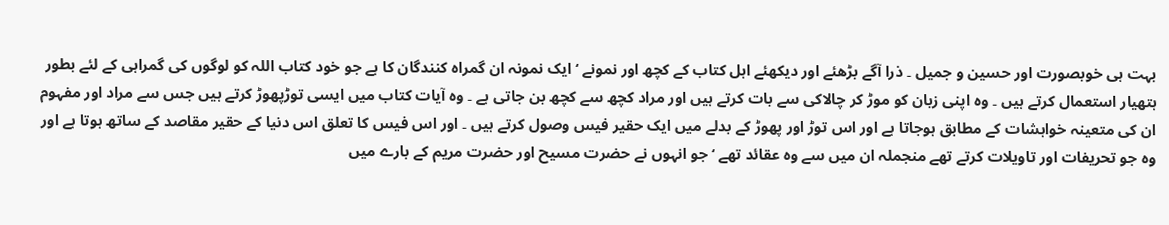بہت ہی خوبصورت اور حسین و جمیل ۔ ذرا آگے بڑھئے اور دیکھئے اہل کتاب کے کچھ اور نمونے ‘ ایک نمونہ ان گمراہ کنندگان کا ہے جو خود کتاب اللہ کو لوگوں کی گمراہی کے لئے بطور ہتھیار استعمال کرتے ہیں ۔ وہ اپنی زبان کو موڑ کر چالاکی سے بات کرتے ہیں اور مراد کچھ سے کچھ بن جاتی ہے ۔ وہ آیات کتاب میں ایسی توڑپھوڑ کرتے ہیں جس سے مراد اور مفہوم ان کی متعینہ خواہشات کے مطابق ہوجاتا ہے اور اس توڑ اور پھوڑ کے بدلے میں ایک حقیر فیس وصول کرتے ہیں ۔ اور اس فیس کا تعلق اس دنیا کے حقیر مقاصد کے ساتھ ہوتا ہے اور وہ جو تحریفات اور تاویلات کرتے تھے منجملہ ان میں سے وہ عقائد تھے ‘ جو انہوں نے حضرت مسیح اور حضرت مریم کے بارے میں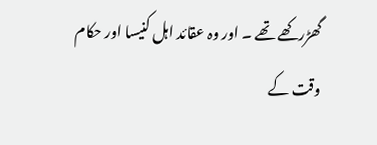گھڑرکھے تھے ۔ اور وہ عقائد اہل کنیسا اور حکام وقت کے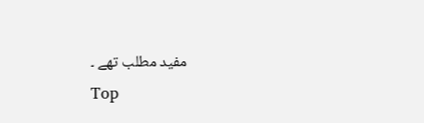مفید مطلب تھے ۔
Top